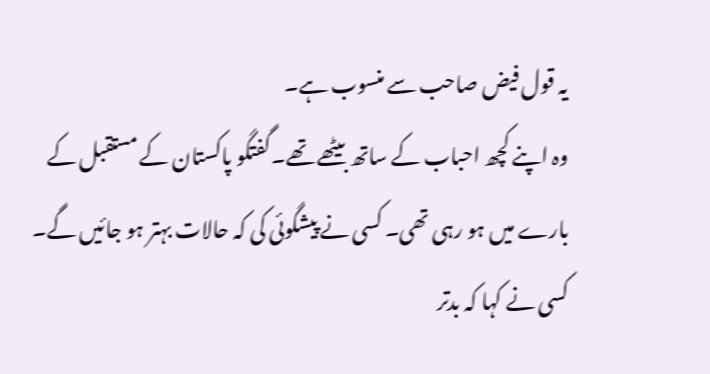یہ قول فیض صاحب سے منسوب ہے۔
وہ اپنے کچھ احباب کے ساتھ بیٹھے تھے۔گفتگو پاکستان کے مستقبل کے بارے میں ہو رہی تھی۔ کسی نے پیشگوئی کی کہ حالات بہتر ہو جائیں گے۔ کسی نے کہا کہ بدتر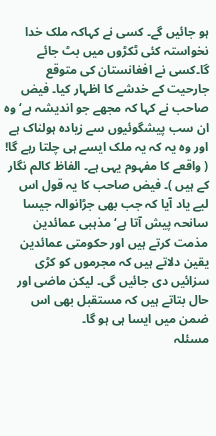ہو جائیں گے۔ کسی نے کہاکہ ملک خدا نخواستہ کئی ٹکڑوں میں بٹ جائے گا۔کسی نے افغانستان کی متوقع جارحیت کے خدشے کا اظہار کیا۔ فیض صاحب نے کہا کہ مجھے جو اندیشہ ہے‘ وہ ان سب پیشگوئیوں سے زیادہ ہولناک ہے اور وہ یہ کہ یہ ملک ایسے ہی چلتا رہے گا! ( واقعے کا مفہوم یہی ہے۔ الفاظ کالم نگار کے ہیں )۔ فیض صاحب کا یہ قول اس لیے یاد آیا کہ جب بھی جڑانوالہ جیسا سانحہ پیش آتا ہے‘ مذہبی عمائدین مذمت کرتے ہیں اور حکومتی عمائدین یقین دلاتے ہیں کہ مجرموں کو کڑی سزائیں دی جائیں گی۔ لیکن ماضی اور حال بتاتے ہیں کہ مستقبل بھی اس ضمن میں ایسا ہی ہو گا۔
مسئلہ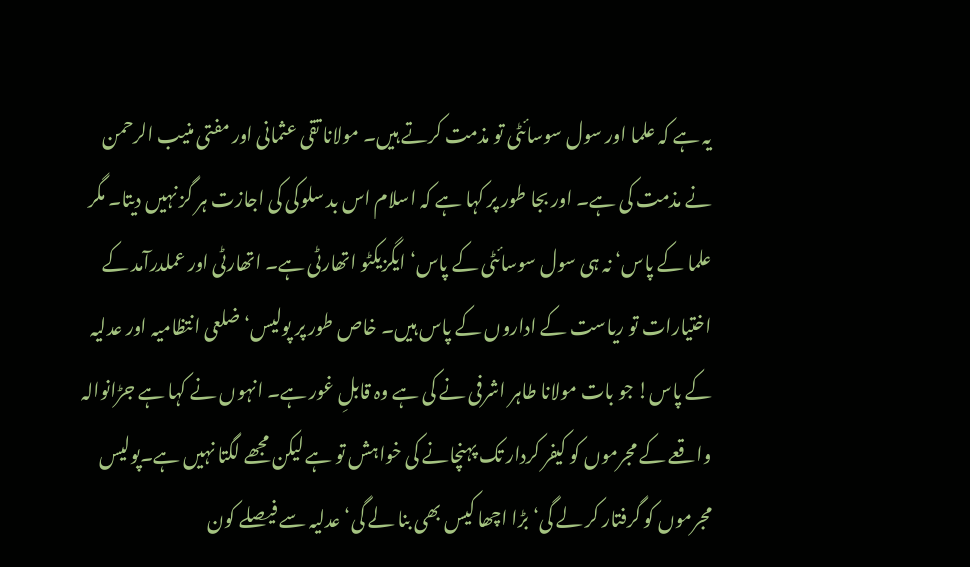یہ ہے کہ علما اور سول سوسائٹی تو مذمت کرتے ہیں۔ مولانا تقی عثمانی اور مفتی منیب الرحمن نے مذمت کی ہے۔ اور بجا طور پر کہا ہے کہ اسلام اس بد سلوکی کی اجازت ہر گز نہیں دیتا۔ مگر علما کے پاس‘ نہ ہی سول سوسائٹی کے پاس‘ ایگزیکٹو اتھارٹی ہے۔ اتھارٹی اور عملدرآمد کے اختیارات تو ریاست کے اداروں کے پاس ہیں۔ خاص طور پر پولیس‘ ضلعی انتظامیہ اور عدلیہ کے پاس! جو بات مولانا طاہر اشرفی نے کی ہے وہ قابلِ غور ہے۔ انہوں نے کہا ہے جڑانوالہ واقعے کے مجرموں کو کیفر کردار تک پہنچانے کی خواہش تو ہے لیکن مجھے لگتا نہیں ہے۔پولیس مجرموں کو گرفتار کر لے گی‘ بڑا اچھا کیس بھی بنا لے گی‘ عدلیہ سے فیصلے کون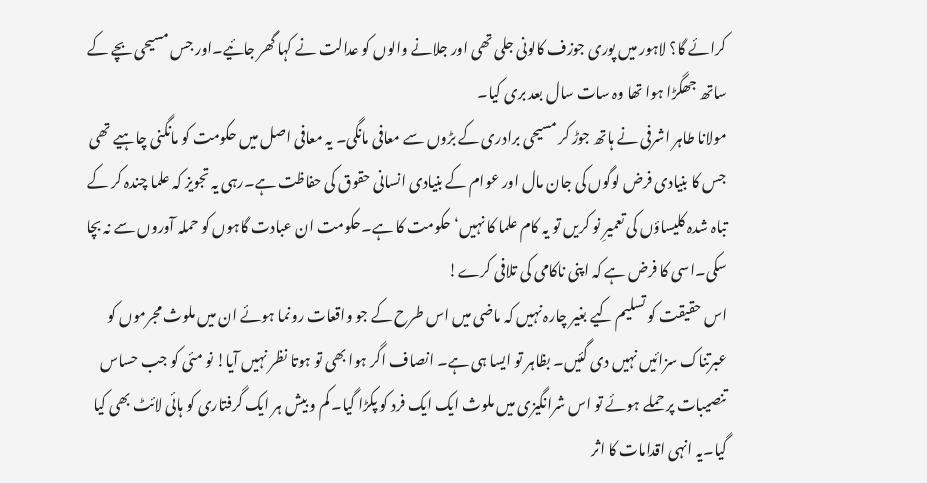کرائے گا؟ لاہور میں پوری جوزف کالونی جلی تھی اور جلانے والوں کو عدالت نے کہا گھر جائیے۔اور جس مسیحی بچے کے ساتھ جھگڑا ہوا تھا وہ سات سال بعد بری کیا۔
مولانا طاہر اشرفی نے ہاتھ جوڑ کر مسیحی برادری کے بڑوں سے معافی مانگی۔ یہ معافی اصل میں حکومت کو مانگنی چاہیے تھی جس کا بنیادی فرض لوگوں کی جان مال اور عوام کے بنیادی انسانی حقوق کی حفاظت ہے۔رہی یہ تجویز کہ علما چندہ کر کے تباہ شدہ کلیساؤں کی تعمیرِ نو کریں تو یہ کام علما کا نہیں‘ حکومت کا ہے۔حکومت ان عبادت گاہوں کو حملہ آوروں سے نہ بچا سکی۔اسی کا فرض ہے کہ اپنی ناکامی کی تلافی کرے!
اس حقیقت کو تسلیم کیے بغیر چارہ نہیں کہ ماضی میں اس طرح کے جو واقعات رونما ہوئے ان میں ملوث مجرموں کو عبرتناک سزائیں نہیں دی گئیں۔ بظاہر تو ایسا ہی ہے۔ انصاف اگر ہوا بھی تو ہوتا نظر نہیں آیا! نو مئی کو جب حساس تنصیبات پر حملے ہوئے تو اس شرانگیزی میں ملوث ایک ایک فرد کو پکڑا گیا۔ کم و بیش ہر ایک گرفتاری کو ہائی لائٹ بھی کیا گیا۔یہ انہی اقدامات کا اثر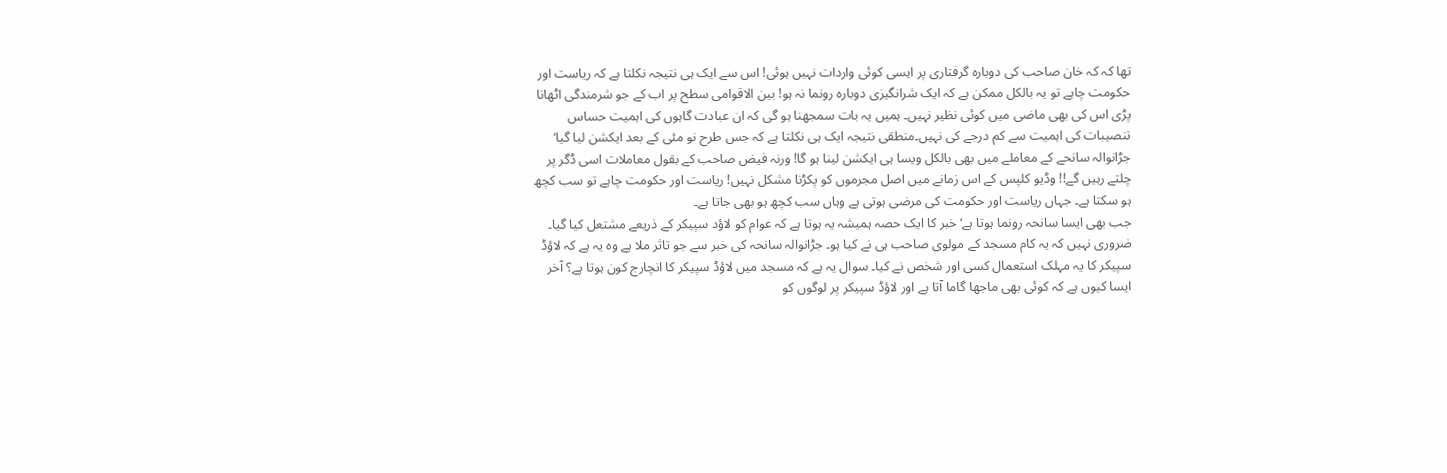تھا کہ کہ خان صاحب کی دوبارہ گرفتاری پر ایسی کوئی واردات نہیں ہوئی! اس سے ایک ہی نتیجہ نکلتا ہے کہ ریاست اور حکومت چاہے تو یہ بالکل ممکن ہے کہ ایک شرانگیزی دوبارہ رونما نہ ہو! بین الاقوامی سطح پر اب کے جو شرمندگی اٹھانا پڑی اس کی بھی ماضی میں کوئی نظیر نہیں۔ ہمیں یہ بات سمجھنا ہو گی کہ ان عبادت گاہوں کی اہمیت حساس تنصیبات کی اہمیت سے کم درجے کی نہیں۔منطقی نتیجہ ایک ہی نکلتا ہے کہ جس طرح نو مئی کے بعد ایکشن لیا گیا‘ جڑانوالہ سانحے کے معاملے میں بھی بالکل ویسا ہی ایکشن لینا ہو گا! ورنہ فیض صاحب کے بقول معاملات اسی ڈگر پر چلتے رہیں گے!! وڈیو کلپس کے اس زمانے میں اصل مجرموں کو پکڑنا مشکل نہیں! ریاست اور حکومت چاہے تو سب کچھ ہو سکتا ہے۔ جہاں ریاست اور حکومت کی مرضی ہوتی ہے وہاں سب کچھ ہو بھی جاتا ہے۔
جب بھی ایسا سانحہ رونما ہوتا ہے‘ خبر کا ایک حصہ ہمیشہ یہ ہوتا ہے کہ عوام کو لاؤد سپیکر کے ذریعے مشتعل کیا گیا۔ ضروری نہیں کہ یہ کام مسجد کے مولوی صاحب ہی نے کیا ہو۔ جڑانوالہ سانحہ کی خبر سے جو تاثر ملا ہے وہ یہ ہے کہ لاؤڈ سپیکر کا یہ مہلک استعمال کسی اور شخص نے کیا۔ سوال یہ ہے کہ مسجد میں لاؤڈ سپیکر کا انچارج کون ہوتا ہے؟ آخر ایسا کیوں ہے کہ کوئی بھی ماجھا گاما آتا ہے اور لاؤڈ سپیکر پر لوگوں کو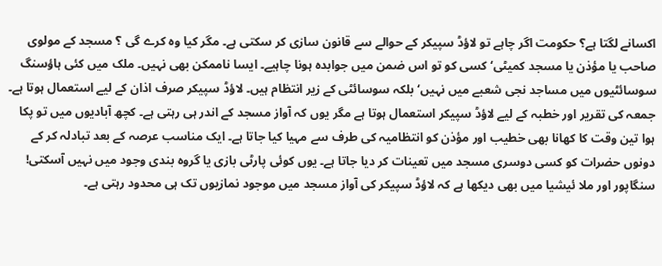اکسانے لگتا ہے؟ حکومت اگر چاہے تو لاؤڈ سپیکر کے حوالے سے قانون سازی کر سکتی ہے۔ مگر کیا وہ کرے گی ؟ مسجد کے مولوی صاحب یا مؤذن یا مسجد کمیٹی‘ کسی کو تو اس ضمن میں جوابدہ ہونا چاہیے۔ ایسا ناممکن بھی نہیں۔ ملک میں کئی ہاؤسنگ سوسائٹیوں میں مساجد نجی شعبے میں نہیں‘ بلکہ سوسائٹی کے زیر انتظام ہیں۔ لاؤڈ سپیکر صرف اذان کے لیے استعمال ہوتا ہے۔ جمعہ کی تقریر اور خطبہ کے لیے لاؤڈ سپیکر استعمال ہوتا ہے مگر یوں کہ آواز مسجد کے اندر ہی رہتی ہے۔ کچھ آبادیوں میں تو پکا ہوا تین وقت کا کھانا بھی خطیب اور مؤذن کو انتظامیہ کی طرف سے مہیا کیا جاتا ہے۔ ایک مناسب عرصہ کے بعد تبادلہ کر کے دونوں حضرات کو کسی دوسری مسجد میں تعینات کر دیا جاتا ہے۔ یوں کوئی پارٹی بازی یا گروہ بندی وجود میں نہیں آسکتی! سنگاپور اور ملا ئیشیا میں بھی دیکھا ہے کہ لاؤڈ سپیکر کی آواز مسجد میں موجود نمازیوں تک ہی محدود رہتی ہے۔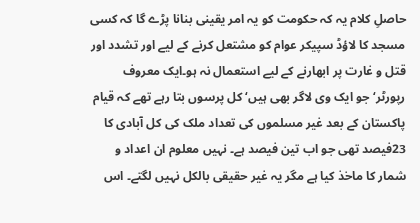حاصلِ کلام یہ کہ حکومت کو یہ امر یقینی بنانا پڑے گا کہ کسی مسجد کا لاؤڈ سپیکر عوام کو مشتعل کرنے کے لیے اور تشدد اور قتل و غارت پر ابھارنے کے لیے استعمال نہ ہو۔ایک معروف رپورٹر‘ جو ایک وی لاگر بھی ہیں‘ کل پرسوں بتا رہے تھے کہ قیام پاکستان کے بعد غیر مسلموں کی تعداد ملک کی کل آبادی کا 23فیصد تھی جو اب تین فیصد ہے۔ نہیں معلوم ان اعداد و شمار کا ماخذ کیا ہے مگر یہ غیر حقیقی بالکل نہیں لگتے۔ اس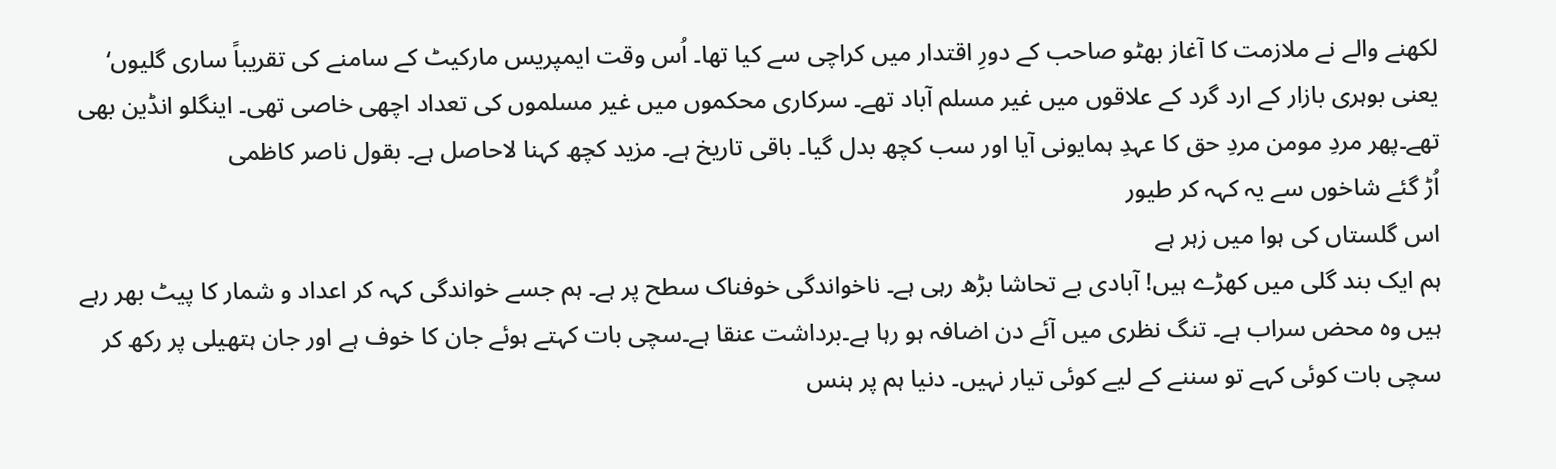لکھنے والے نے ملازمت کا آغاز بھٹو صاحب کے دورِ اقتدار میں کراچی سے کیا تھا۔ اُس وقت ایمپریس مارکیٹ کے سامنے کی تقریباً ساری گلیوں‘ یعنی بوہری بازار کے ارد گرد کے علاقوں میں غیر مسلم آباد تھے۔ سرکاری محکموں میں غیر مسلموں کی تعداد اچھی خاصی تھی۔ اینگلو انڈین بھی تھے۔پھر مردِ مومن مردِ حق کا عہدِ ہمایونی آیا اور سب کچھ بدل گیا۔ باقی تاریخ ہے۔ مزید کچھ کہنا لاحاصل ہے۔ بقول ناصر کاظمی
اُڑ گئے شاخوں سے یہ کہہ کر طیور
اس گلستاں کی ہوا میں زہر ہے
ہم ایک بند گلی میں کھڑے ہیں! آبادی بے تحاشا بڑھ رہی ہے۔ ناخواندگی خوفناک سطح پر ہے۔ ہم جسے خواندگی کہہ کر اعداد و شمار کا پیٹ بھر رہے ہیں وہ محض سراب ہے۔ تنگ نظری میں آئے دن اضافہ ہو رہا ہے۔برداشت عنقا ہے۔سچی بات کہتے ہوئے جان کا خوف ہے اور جان ہتھیلی پر رکھ کر سچی بات کوئی کہے تو سننے کے لیے کوئی تیار نہیں۔ دنیا ہم پر ہنس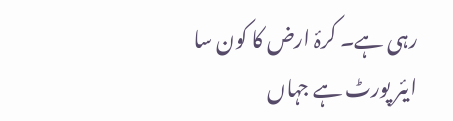رہی ہے۔ کرۂ ارض کا کون سا ایئر پورٹ ہے جہاں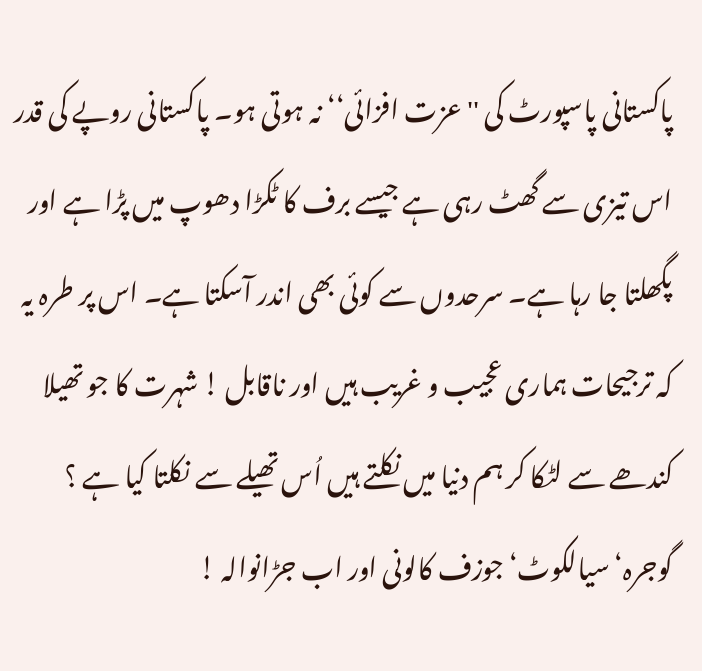پاکستانی پاسپورٹ کی '' عزت افزائی‘‘ نہ ہوتی ہو۔ پاکستانی روپے کی قدر اس تیزی سے گھٹ رہی ہے جیسے برف کا ٹکڑا دھوپ میں پڑا ہے اور پگھلتا جا رہا ہے۔ سرحدوں سے کوئی بھی اندر آسکتا ہے۔ اس پر طرہ یہ کہ ترجیحات ہماری عجیب و غریب ہیں اور ناقابل ! شہرت کا جو تھیلا کندھے سے لٹکا کر ہم دنیا میں نکلتے ہیں اُس تھیلے سے نکلتا کیا ہے ؟ گوجرہ‘ سیالکوٹ‘ جوزف کالونی اور اب جڑانوالہ !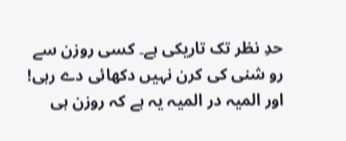حدِ نظر تک تاریکی ہے۔ کسی روزن سے رو شنی کی کرن نہیں دکھائی دے رہی! اور المیہ در المیہ یہ ہے کہ روزن ہی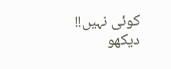کوئی نہیں!!
دیکھو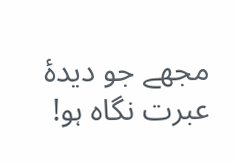مجھے جو دیدۂ عبرت نگاہ ہو!